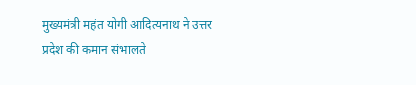मुख्यमंत्री महंत योगी आदित्यनाथ ने उत्तर प्रदेश की कमान संभालते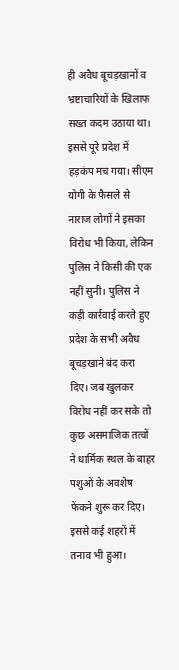ही अवैध बूचड़खानों व भ्रष्टाचारियों के खिलाफ सख्त कदम उठाया था। इससे पूरे प्रदेश में हड़कंप मच गया। सीएम योगी के फैसले से नाराज लोगों ने इसका विरोध भी किया, लेकिन पुलिस ने किसी की एक नहीं सुनी। पुलिस ने कड़ी कार्रवाई करते हुए प्रदेश के सभी अवैध बूचड़खाने बंद करा दिए। जब खुलकर विरोध नहीं कर सके तो कुछ असमाजिक तत्वों ने धार्मिक स्थल के बाहर पशुओं के अवशेष फेंकने शुरू कर दिए। इससे कई शहरों में तनाव भी हुआ।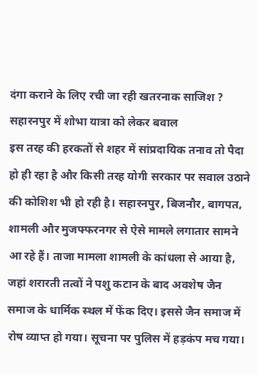दंगा कराने के लिए रची जा रही खतरनाक साजिश ?
सहारनपुर में शोभा यात्रा को लेकर बवाल
इस तरह की हरकतों से शहर में सांप्रदायिक तनाव तो पैदा हो ही रहा है और किसी तरह योगी सरकार पर सवाल उठाने की कोशिश भी हो रही है। सहारनपुर, बिजनौर, बागपत, शामली और मुजफ्फरनगर से ऐसे मामले लगातार सामने आ रहे हैं। ताजा मामला शामली के कांधला से आया है, जहां शरारती तत्वों ने पशु कटान के बाद अवशेष जैन समाज के धार्मिक स्थल में फेंक दिए। इससे जैन समाज में रोष व्याप्त हो गया। सूचना पर पुलिस में हड़कंप मच गया।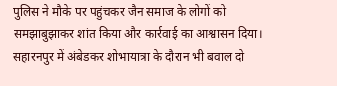पुलिस ने मौके पर पहुंचकर जैन समाज के लोगों को समझाबुझाकर शांत किया और कार्रवाई का आश्वासन दिया। सहारनपुर में अंबेडकर शोभायात्रा के दौरान भी बवाल दो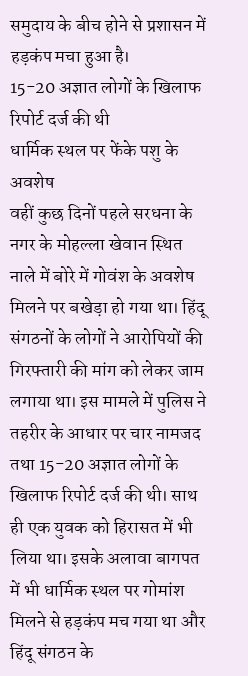समुदाय के बीच होने से प्रशासन में हड़कंप मचा हुआ है।
15-20 अज्ञात लोगों के खिलाफ रिपोर्ट दर्ज की थी
धार्मिक स्थल पर फेंके पशु के अवशेष
वहीं कुछ दिनों पहले सरधना के नगर के मोहल्ला खेवान स्थित नाले में बोरे में गोवंश के अवशेष मिलने पर बखेड़ा हो गया था। हिंदू संगठनों के लोगों ने आरोपियों की गिरफ्तारी की मांग को लेकर जाम लगाया था। इस मामले में पुलिस ने तहरीर के आधार पर चार नामजद तथा 15-20 अज्ञात लोगों के खिलाफ रिपोर्ट दर्ज की थी। साथ ही एक युवक को हिरासत में भी लिया था। इसके अलावा बागपत में भी धार्मिक स्थल पर गोमांश मिलने से हड़कंप मच गया था और हिंदू संगठन के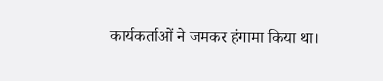कार्यकर्ताओं ने जमकर हंगामा किया था।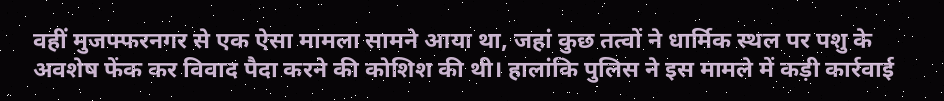वहीं मुजफ्फरनगर से एक ऐसा मामला सामने आया था, जहां कुछ तत्वों ने धार्मिक स्थल पर पशु के अवशेष फेंक कर विवाद पैदा करने की कोशिश की थी। हालांकि पुलिस ने इस मामले में कड़ी कार्रवाई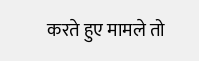करते हुए मामले तो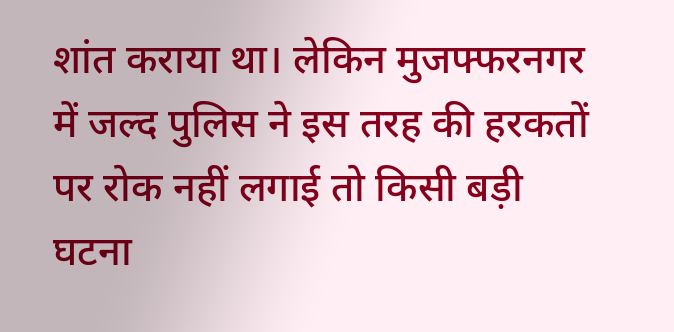शांत कराया था। लेकिन मुजफ्फरनगर में जल्द पुलिस ने इस तरह की हरकतों पर रोक नहीं लगाई तो किसी बड़ी घटना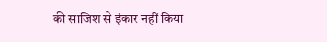की साजिश से इंकार नहीं किया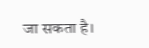जा सकता है।